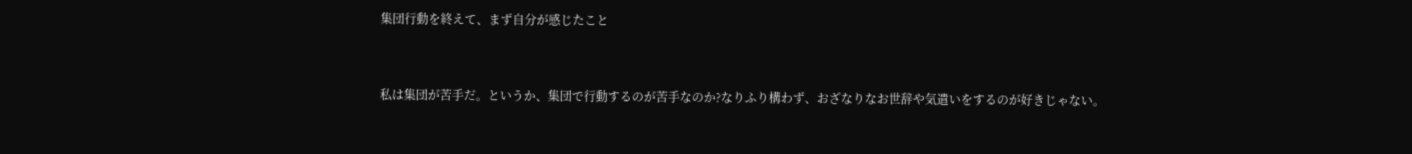集団行動を終えて、まず自分が感じたこと


私は集団が苦手だ。というか、集団で行動するのが苦手なのか?なりふり構わず、おざなりなお世辞や気遣いをするのが好きじゃない。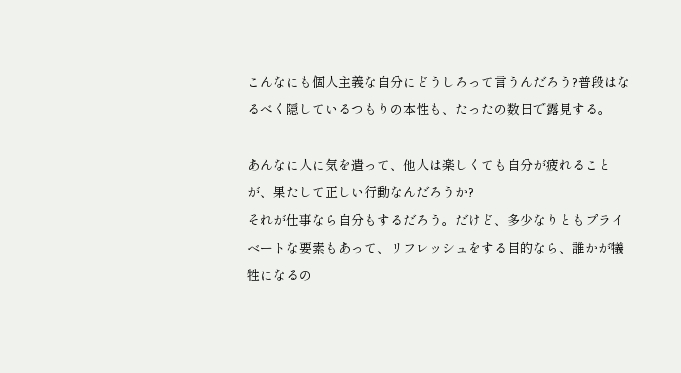こんなにも個人主義な自分にどうしろって言うんだろう?普段はなるべく隠しているつもりの本性も、たったの数日で露見する。

あんなに人に気を遣って、他人は楽しくても自分が疲れることが、果たして正しい行動なんだろうか?
それが仕事なら自分もするだろう。だけど、多少なりともプライベートな要素もあって、リフレッシュをする目的なら、誰かが犠牲になるの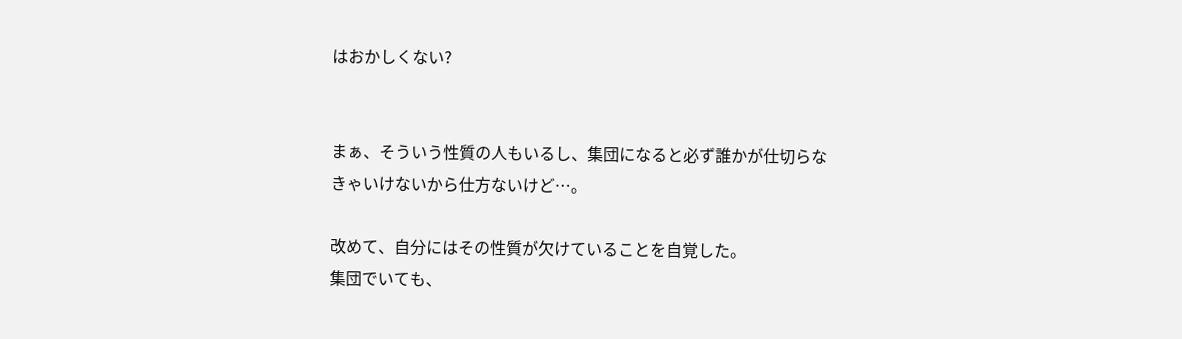はおかしくない?


まぁ、そういう性質の人もいるし、集団になると必ず誰かが仕切らなきゃいけないから仕方ないけど…。

改めて、自分にはその性質が欠けていることを自覚した。
集団でいても、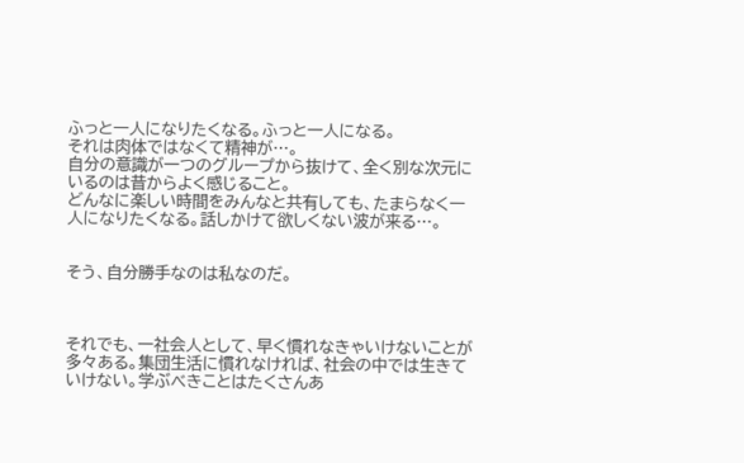ふっと一人になりたくなる。ふっと一人になる。
それは肉体ではなくて精神が…。
自分の意識が一つのグループから抜けて、全く別な次元にいるのは昔からよく感じること。
どんなに楽しい時間をみんなと共有しても、たまらなく一人になりたくなる。話しかけて欲しくない波が来る…。


そう、自分勝手なのは私なのだ。



それでも、一社会人として、早く慣れなきゃいけないことが多々ある。集団生活に慣れなければ、社会の中では生きていけない。学ぶべきことはたくさんあ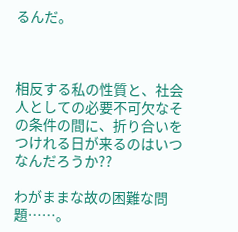るんだ。



相反する私の性質と、社会人としての必要不可欠なその条件の間に、折り合いをつけれる日が来るのはいつなんだろうか??

わがままな故の困難な問題……。